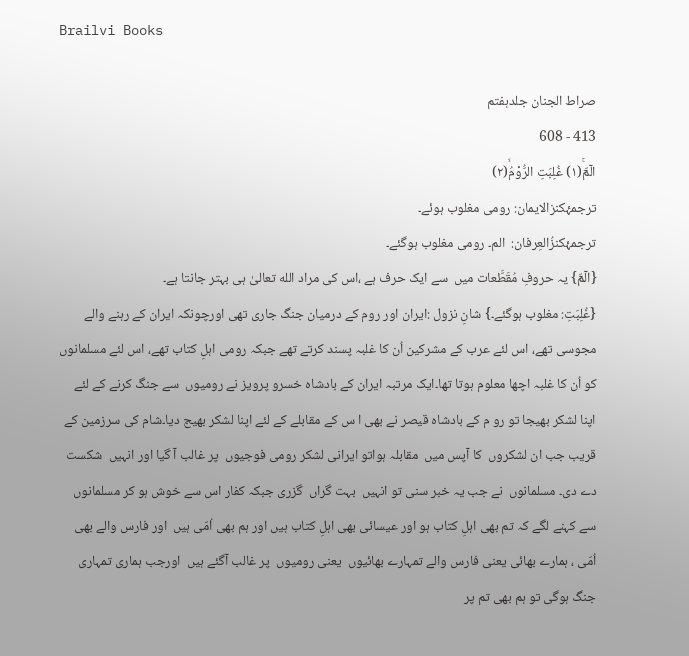Brailvi Books

صراط الجنان جلدہفتم
413 - 608
الٓمّٓۚ(۱) غُلِبَتِ الرُّوْمُۙ(۲)
ترجمۂکنزالایمان: رومی مغلوب ہوئے۔
ترجمۂکنزُالعِرفان:  الم۔ رومی مغلوب ہوگئے۔
{الٓمّٓ} یہ حروفِ مُقَطَّعات میں  سے ایک حرف ہے ،اس کی مراد الله تعالیٰ ہی بہتر جانتا ہے۔
{غُلِبَتِ: مغلوب ہوگئے۔} شانِ نزول :ایران اور روم کے درمیان جنگ جاری تھی اورچونکہ ایران کے رہنے والے مجوسی تھے، اس لئے عرب کے مشرکین اُن کا غلبہ پسند کرتے تھے جبکہ رومی اہلِ کتاب تھے، اس لئے مسلمانوں  کو اُن کا غلبہ اچھا معلوم ہوتا تھا۔ایک مرتبہ ایران کے بادشاہ خسرو پرویز نے رومیوں  سے جنگ کرنے کے لئے اپنا لشکر بھیجا تو رو م کے بادشاہ قیصر نے بھی ا س کے مقابلے کے لئے اپنا لشکر بھیج دیا۔شام کی سرزمین کے قریب جب ان لشکروں  کا آپس میں  مقابلہ ہواتو ایرانی لشکر رومی فوجیوں  پر غالب آ گیا اور انہیں  شکست دے دی۔ مسلمانوں  نے جب یہ خبر سنی تو انہیں  بہت گراں  گزری جبکہ کفار اس سے خوش ہو کر مسلمانوں  سے کہنے لگے کہ تم بھی اہلِ کتاب ہو اور عیسائی بھی اہلِ کتاب ہیں اور ہم بھی اُمّی ہیں  اور فارس والے بھی اُمّی ، ہمارے بھائی یعنی فارس والے تمہارے بھائیوں  یعنی رومیوں  پر غالب آگئے ہیں  اورجب ہماری تمہاری جنگ ہوگی تو ہم بھی تم پر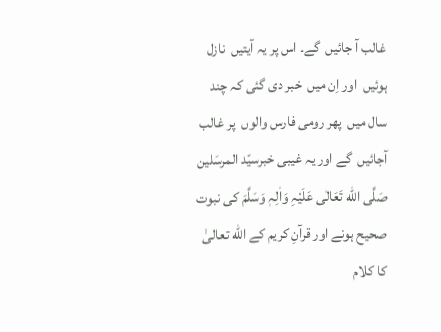غالب آ جائیں  گے۔ اس پر یہ آیتیں  نازل ہوئیں  اور اِن میں  خبر دی گئی کہ چند سال میں  پھر رومی فارس والوں  پر غالب آجائیں  گے اور یہ غیبی خبرسیّد المرسَلین صَلَّی الله تَعَالٰی عَلَیْہِ وَاٰلِہٖ وَسَلَّمَ کی نبوت صحیح ہونے اور قرآنِ کریم کے الله تعالیٰ کا کلام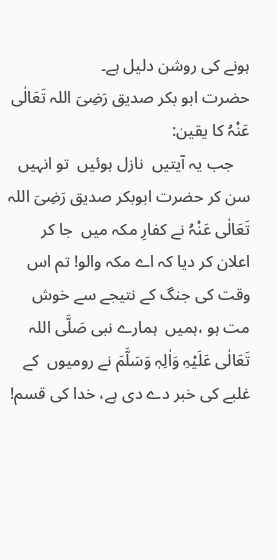ہونے کی روشن دلیل ہے۔
حضرت ابو بکر صدیق رَضِیَ اللہ تَعَالٰی عَنْہُ کا یقین:
    جب یہ آیتیں  نازل ہوئیں  تو انہیں  سن کر حضرت ابوبکر صدیق رَضِیَ اللہ تَعَالٰی عَنْہُ نے کفارِ مکہ میں  جا کر اعلان کر دیا کہ اے مکہ والو! تم اس وقت کی جنگ کے نتیجے سے خوش مت ہو ،ہمیں  ہمارے نبی صَلَّی اللہ تَعَالٰی عَلَیْہِ وَاٰلِہٖ وَسَلَّمَ نے رومیوں  کے غلبے کی خبر دے دی ہے، خدا کی قسم!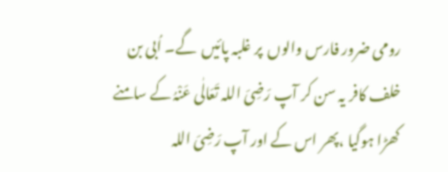رومی ضرور فارس والوں  پر غلبہ پائیں  گے۔ اُبی بن خلف کافر یہ سن کر آپ رَضِیَ اللہ تَعَالٰی عَنْہُ کے سامنے کھڑا ہوگیا ،پھر اس کے اور آپ رَضِیَ اللہ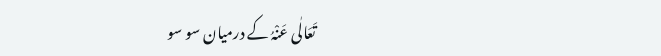تَعَالٰی عَنْہُ کے درمیان سو سو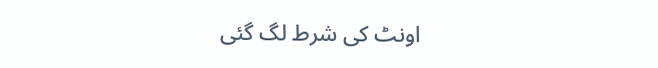اونٹ کی شرط لگ گئی